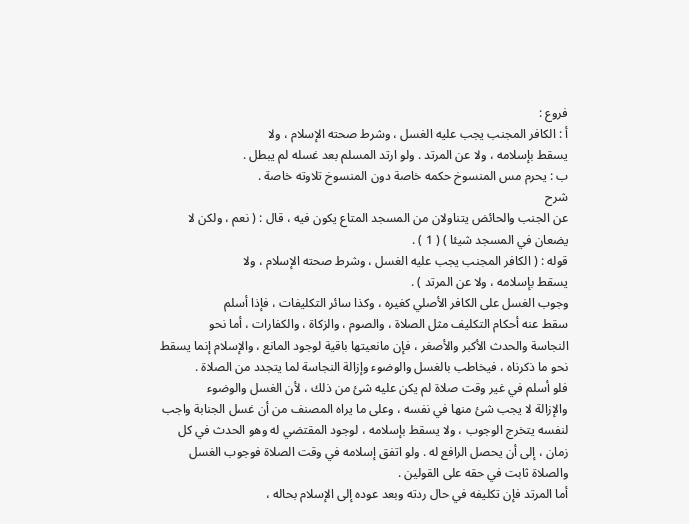فروع :
أ : الكافر المجنب يجب عليه الغسل ، وشرط صحته الإسلام ، ولا
يسقط بإسلامه ، ولا عن المرتد . ولو ارتد المسلم بعد غسله لم يبطل .
ب : يحرم مس المنسوخ حكمه خاصة دون المنسوخ تلاوته خاصة .
شرح
عن الجنب والحائض يتناولان من المسجد المتاع يكون فيه ، قال : ( نعم ، ولكن لا
يضعان في المسجد شيئا ) ( 1 ) .
قوله : ( الكافر المجنب يجب عليه الغسل ، وشرط صحته الإسلام ، ولا
يسقط بإسلامه ، ولا عن المرتد ) .
وجوب الغسل على الكافر الأصلي كغيره ، وكذا سائر التكليفات ، فإذا أسلم
سقط عنه أحكام التكليف مثل الصلاة ، والصوم ، والزكاة ، والكفارات ، أما نحو
النجاسة والحدث الأكبر والأصغر ، فإن مانعيتها باقية لوجود المانع ، والإسلام إنما يسقط
نحو ما ذكرناه ، فيخاطب بالغسل والوضوء وإزالة النجاسة لما يتجدد من الصلاة .
فلو أسلم في غير وقت صلاة لم يكن عليه شئ من ذلك ، لأن الغسل والوضوء
والإزالة لا يجب شئ منها في نفسه ، وعلى ما يراه المصنف من أن غسل الجنابة واجب
لنفسه يتخرج الوجوب ، ولا يسقط بإسلامه ، لوجود المقتضي له وهو الحدث في كل
زمان ، إلى أن يحصل الرافع له . ولو اتفق إسلامه في وقت الصلاة فوجوب الغسل
والصلاة ثابت في حقه على القولين .
أما المرتد فإن تكليفه في حال ردته وبعد عوده إلى الإسلام بحاله ،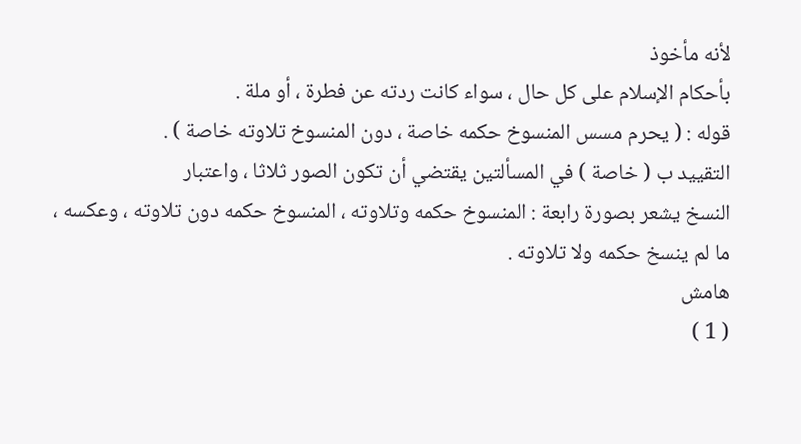لأنه مأخوذ
بأحكام الإسلام على كل حال ، سواء كانت ردته عن فطرة ، أو ملة .
قوله : ( يحرم مسس المنسوخ حكمه خاصة ، دون المنسوخ تلاوته خاصة ) .
التقييد ب ( خاصة ) في المسألتين يقتضي أن تكون الصور ثلاثا ، واعتبار
النسخ يشعر بصورة رابعة : المنسوخ حكمه وتلاوته ، المنسوخ حكمه دون تلاوته ، وعكسه ،
ما لم ينسخ حكمه ولا تلاوته .
هامش
( 1 )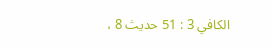الكافي 3 : 51 حديث 8 ،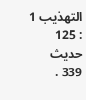التهذيب 1 : 125 حديث 339 .